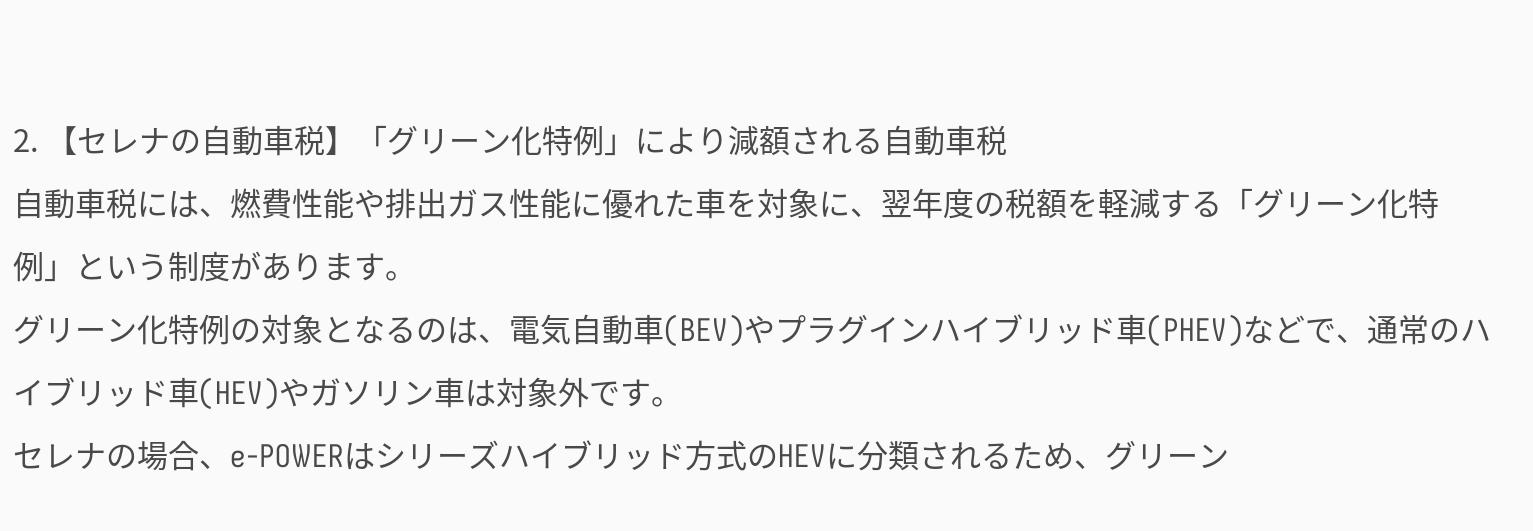2. 【セレナの自動車税】「グリーン化特例」により減額される自動車税
自動車税には、燃費性能や排出ガス性能に優れた車を対象に、翌年度の税額を軽減する「グリーン化特例」という制度があります。
グリーン化特例の対象となるのは、電気自動車(BEV)やプラグインハイブリッド車(PHEV)などで、通常のハイブリッド車(HEV)やガソリン車は対象外です。
セレナの場合、e-POWERはシリーズハイブリッド方式のHEVに分類されるため、グリーン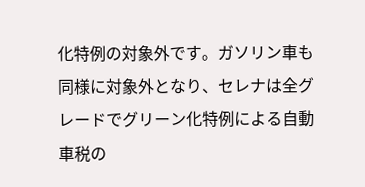化特例の対象外です。ガソリン車も同様に対象外となり、セレナは全グレードでグリーン化特例による自動車税の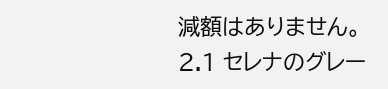減額はありません。
2.1 セレナのグレー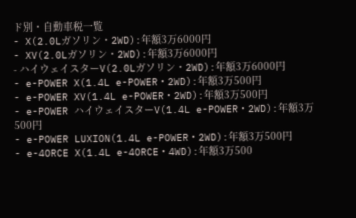ド別・自動車税一覧
- X(2.0Lガソリン・2WD):年額3万6000円
- XV(2.0Lガソリン・2WD):年額3万6000円
- ハイウェイスターV(2.0Lガソリン・2WD):年額3万6000円
- e-POWER X(1.4L e-POWER・2WD):年額3万500円
- e-POWER XV(1.4L e-POWER・2WD):年額3万500円
- e-POWER ハイウェイスターV(1.4L e-POWER・2WD):年額3万500円
- e-POWER LUXION(1.4L e-POWER・2WD):年額3万500円
- e-4ORCE X(1.4L e-4ORCE・4WD):年額3万500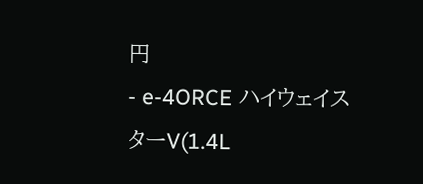円
- e-4ORCE ハイウェイスターV(1.4L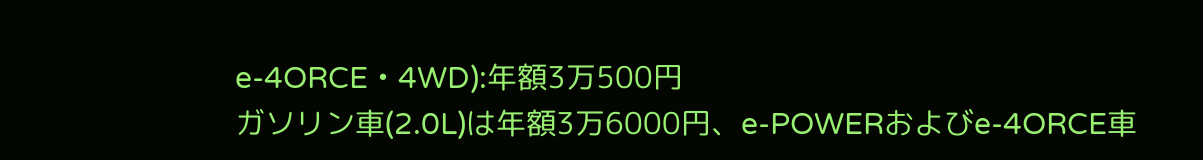e-4ORCE・4WD):年額3万500円
ガソリン車(2.0L)は年額3万6000円、e-POWERおよびe-4ORCE車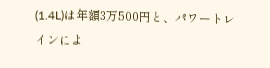(1.4L)は年額3万500円と、パワートレインによ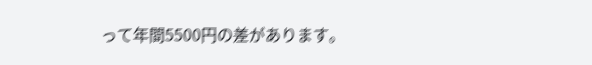って年間5500円の差があります。